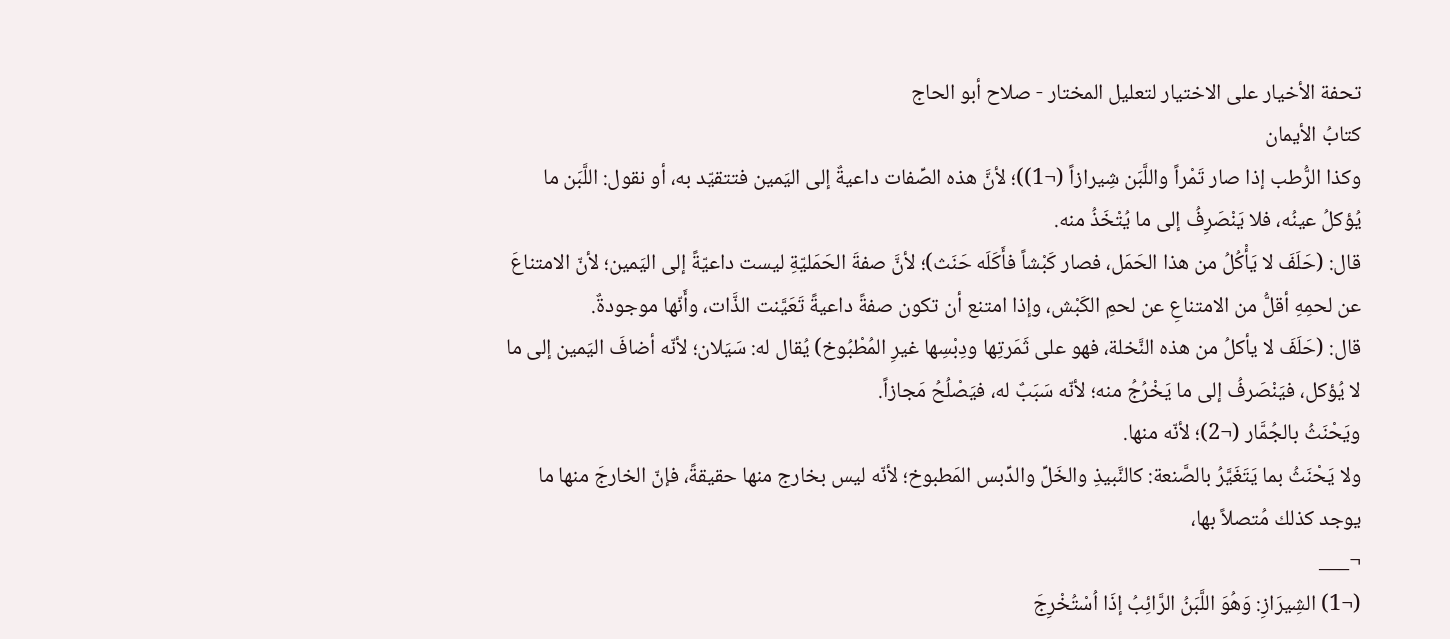تحفة الأخيار على الاختيار لتعليل المختار - صلاح أبو الحاج
كتابُ الأيمان
وكذا الرُّطب إذا صار تَمْراً واللَّبَن شِيرازاً (¬1))؛ لأنَّ هذه الصِّفات داعيةٌ إلى اليَمين فتتقيّد به، أو نقول: اللَّبَن ما يُؤكلُ عينُه، فلا يَنْصَرِفُ إلى ما يُتْخَذُ منه.
قال: (حَلَفَ لا يَأْكُلُ من هذا الحَمَل، فصار كَبْشاً فأَكَلَه حَنَث)؛ لأنَّ صفةَ الحَمَليّةِ ليست داعيّةً إلى اليَمين؛ لأنّ الامتناعَ عن لحمِهِ أقلُّ من الامتناعِ عن لحمِ الكَبْش، وإذا امتنع أن تكون صفةً داعيةً تَعَيَّنت الذَّات، وأَنّها موجودةٌ.
قال: (حَلَفَ لا يأكلُ من هذه النَّخلة، فهو على ثَمَرتِها ودِبْسِها غيرِ المُطْبُوخ) يُقال له: سَيَلان؛ لأنّه أضافَ اليَمين إلى ما لا يُؤكل، فيَنْصَرفُ إلى ما يَخْرُجُ منه؛ لأنّه سَبَبٌ له، فيَصْلُحُ مَجازاً.
ويَحْنَثُ بالجُمَّار (¬2)؛ لأنّه منها.
ولا يَحْنَثُ بما يَتَغَيَّرُ بالصَّنعة: كالنَّبيذِ والخَلِّ والدِّبس المَطبوخ؛ لأنّه ليس بخارج منها حقيقةً، فإنّ الخارجَ منها ما يوجد كذلك مُتصلاً بها،
¬___
(¬1) الشِيرَازِ: وَهُوَ اللَّبَنُ الرَّائِبُ إذَا اُسْتُخْرِجَ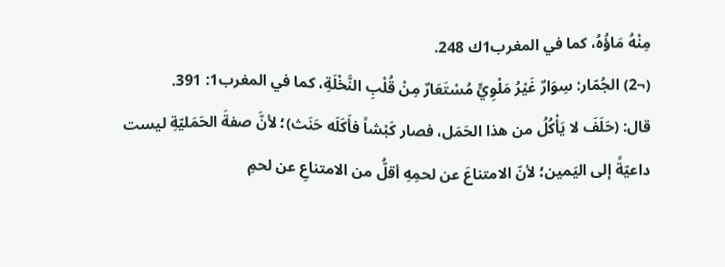مِنْهُ مَاؤُهُ، كما في المغرب1ك 248.
(¬2) الجُمّار: سِوَارٌ غَيْرُ مَلْوِيٍّ مُسْتَعَارٌ مِنْ قُلْبِ النَّخْلَةِ، كما في المغرب1: 391.
قال: (حَلَفَ لا يَأْكُلُ من هذا الحَمَل، فصار كَبْشاً فأَكَلَه حَنَث)؛ لأنَّ صفةَ الحَمَليّةِ ليست داعيّةً إلى اليَمين؛ لأنّ الامتناعَ عن لحمِهِ أقلُّ من الامتناعِ عن لحمِ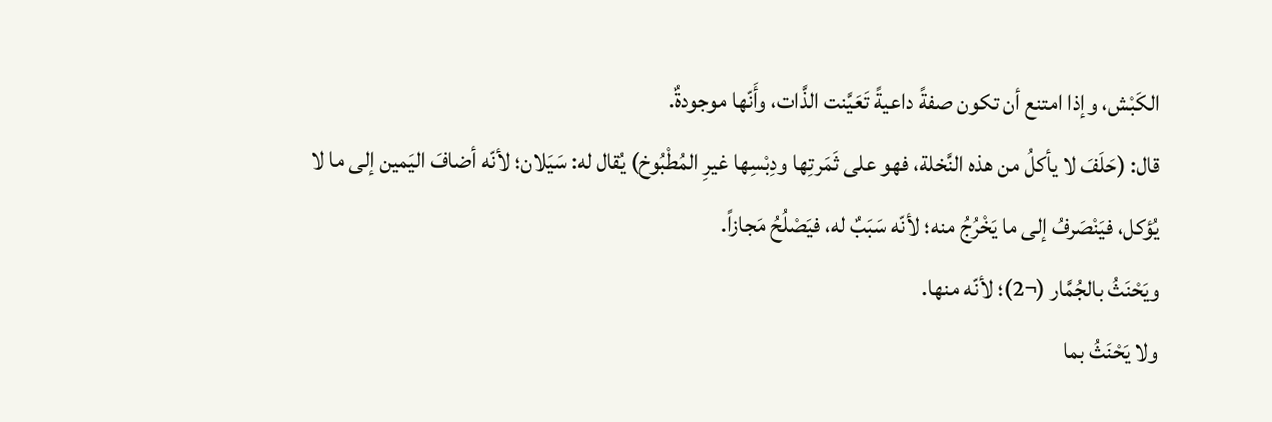الكَبْش، وإذا امتنع أن تكون صفةً داعيةً تَعَيَّنت الذَّات، وأَنّها موجودةٌ.
قال: (حَلَفَ لا يأكلُ من هذه النَّخلة، فهو على ثَمَرتِها ودِبْسِها غيرِ المُطْبُوخ) يُقال له: سَيَلان؛ لأنّه أضافَ اليَمين إلى ما لا يُؤكل، فيَنْصَرفُ إلى ما يَخْرُجُ منه؛ لأنّه سَبَبٌ له، فيَصْلُحُ مَجازاً.
ويَحْنَثُ بالجُمَّار (¬2)؛ لأنّه منها.
ولا يَحْنَثُ بما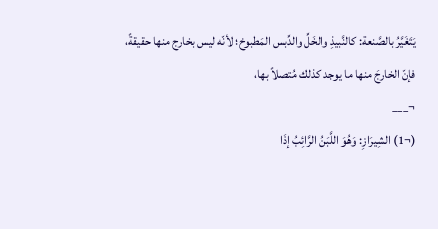يَتَغَيَّرُ بالصَّنعة: كالنَّبيذِ والخَلِّ والدِّبس المَطبوخ؛ لأنّه ليس بخارج منها حقيقةً، فإنّ الخارجَ منها ما يوجد كذلك مُتصلاً بها،
¬___
(¬1) الشِيرَازِ: وَهُوَ اللَّبَنُ الرَّائِبُ إذَا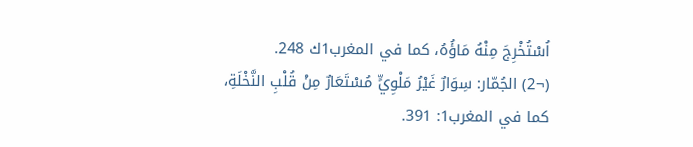اُسْتُخْرِجَ مِنْهُ مَاؤُهُ، كما في المغرب1ك 248.
(¬2) الجُمّار: سِوَارٌ غَيْرُ مَلْوِيٍّ مُسْتَعَارٌ مِنْ قُلْبِ النَّخْلَةِ، كما في المغرب1: 391.